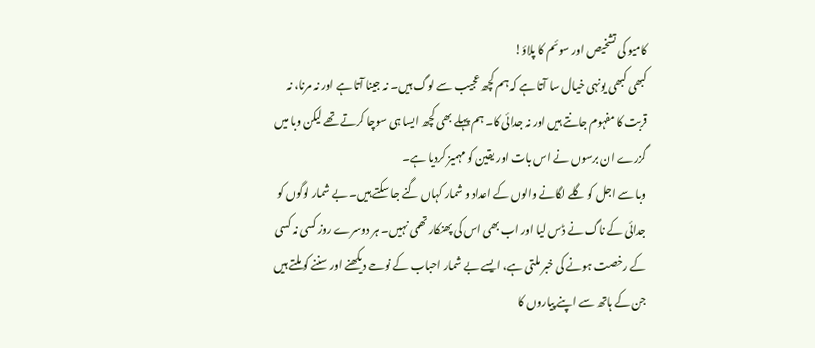کامیو کی تشخیص اور سوئم کا پلاؤ!
کبھی کبھی یونہی خیال سا آتا ہے کہ ہم کچھ عجیب سے لوگ ہیں۔ نہ جینا آتا ہے اور نہ مرنا، نہ قربت کا مفہوم جانتے ہیں اور نہ جدائی کا۔ ہم پہلے بھی کچھ ایسا ہی سوچا کرتے تھے لیکن وبا میں گزرے ان برسوں نے اس بات اور یقین کو مہمیز کردیا ہے۔
وبا سے اجل کو گلے لگانے والوں کے اعداد و شمار کہاں گنے جا سکتے ہیں۔ بے شمار لوگوں کو جدائی کے ناگ نے ڈس لیا اور اب بھی اس کی پھنکار تھمی نہیں۔ ہر دوسرے روز کسی نہ کسی کے رخصت ہونے کی خبر ملتی ہے، ایسے بے شمار احباب کے نوحے دیکھنے اور سننے کو ملتے ہیں جن کے ہاتھ سے اپنے پیاروں کا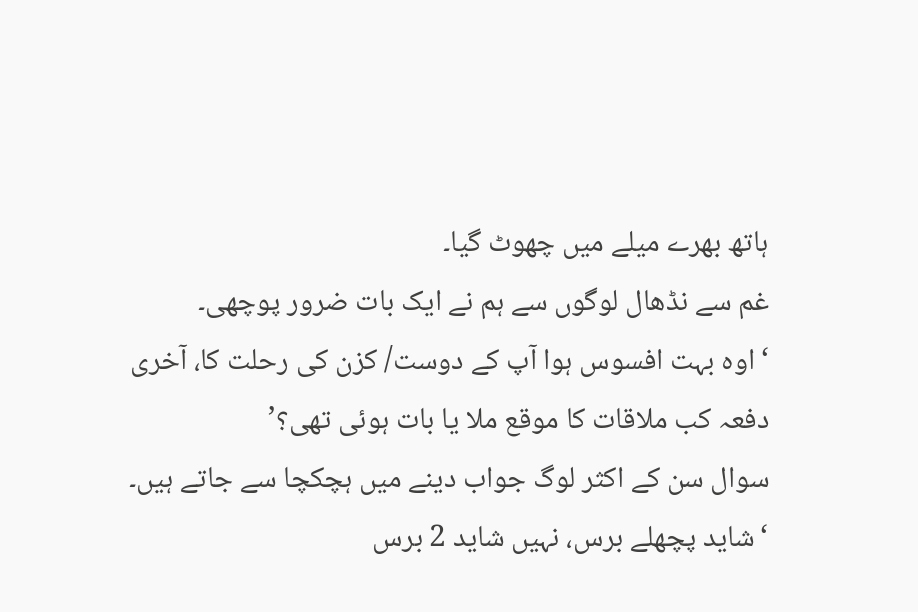ہاتھ بھرے میلے میں چھوٹ گیا۔
غم سے نڈھال لوگوں سے ہم نے ایک بات ضرور پوچھی۔
‘اوہ بہت افسوس ہوا آپ کے دوست/ کزن کی رحلت کا، آخری دفعہ کب ملاقات کا موقع ملا یا بات ہوئی تھی؟’
سوال سن کے اکثر لوگ جواب دینے میں ہچکچا سے جاتے ہیں۔
‘شاید پچھلے برس، نہیں شاید 2 برس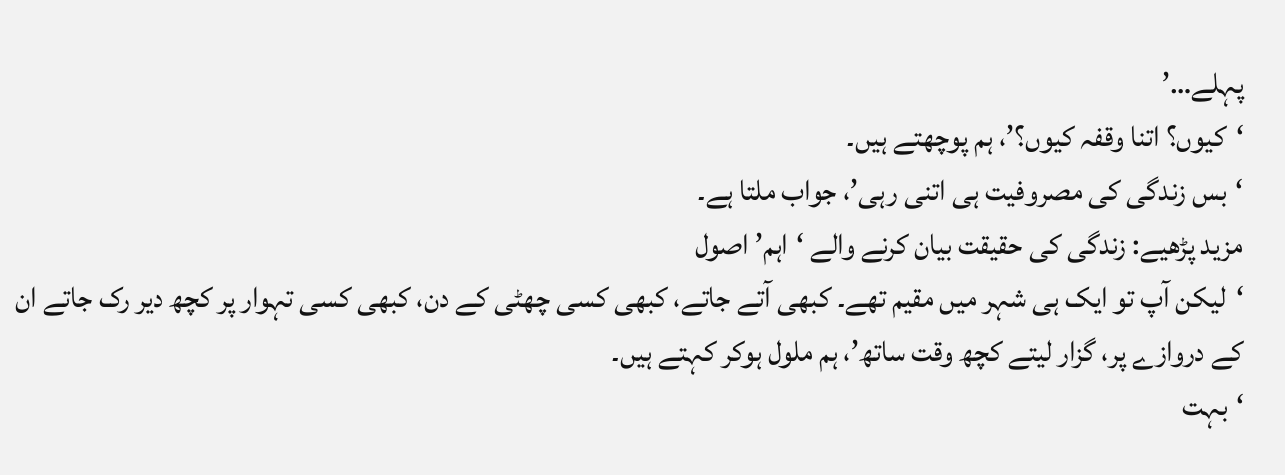پہلے…’
‘کیوں؟ اتنا وقفہ کیوں؟’، ہم پوچھتے ہیں۔
‘بس زندگی کی مصروفیت ہی اتنی رہی’، جواب ملتا ہے۔
مزید پڑھیے: زندگی کی حقیقت بیان کرنے والے ‘اہم’ اصول
‘لیکن آپ تو ایک ہی شہر میں مقیم تھے۔ کبھی آتے جاتے، کبھی کسی چھٹی کے دن، کبھی کسی تہوار پر کچھ دیر رک جاتے ان کے دروازے پر، گزار لیتے کچھ وقت ساتھ’، ہم ملول ہوکر کہتے ہیں۔
‘بہت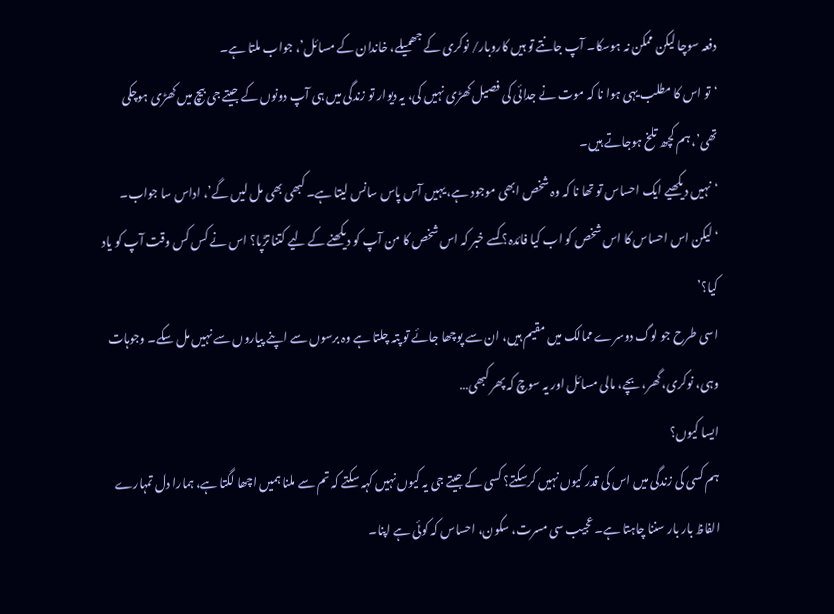دفعہ سوچا لیکن ممکن نہ ہوسکا۔ آپ جانتے تو ہیں کاروبار/ نوکری کے جھمیلے، خاندان کے مسائل’، جواب ملتا ہے۔
‘تو اس کا مطلب یہی ہوا نا کہ موت نے جدائی کی فصیل کھڑی نہیں کی، یہ دیوار تو زندگی میں ہی آپ دونوں کے جیتے جی بیچ میں کھڑی ہوچکی تھی’، ہم کچھ تلخ ہوجاتے ہیں۔
‘نہیں دیکھیے ایک احساس تو تھا نا کہ وہ شخص ابھی موجود ہے، یہیں آس پاس سانس لیتا ہے۔ کبھی بھی مل لیں گے’، اداس سا جواب۔
‘لیکن اس احساس کا اس شخص کو اب کیا فائدہ؟ کسے خبر کہ اس شخص کا من آپ کو دیکھنے کے لیے کتنا تڑپا؟ اس نے کس کس وقت آپ کو یاد کیا؟’
اسی طرح جو لوگ دوسرے ممالک میں مقیم ہیں، ان سے پوچھا جائے تو پتہ چلتا ہے وہ برسوں سے اپنے پیاروں سے نہیں مل سکے۔ وجوہات وہی، نوکری، گھر، بچے، مالی مسائل اور یہ سوچ کہ پھر کبھی…
ایسا کیوں؟
ہم کسی کی زندگی میں اس کی قدر کیوں نہیں کرسکتے؟ کسی کے جیتے جی یہ کیوں نہیں کہہ سکتے کہ تم سے ملنا ہمیں اچھا لگتا ہے، ہمارا دل تمہارے الفاظ بار بار سننا چاہتا ہے۔ عجیب سی مسرت، سکون، احساس کہ کوئی ہے اپنا۔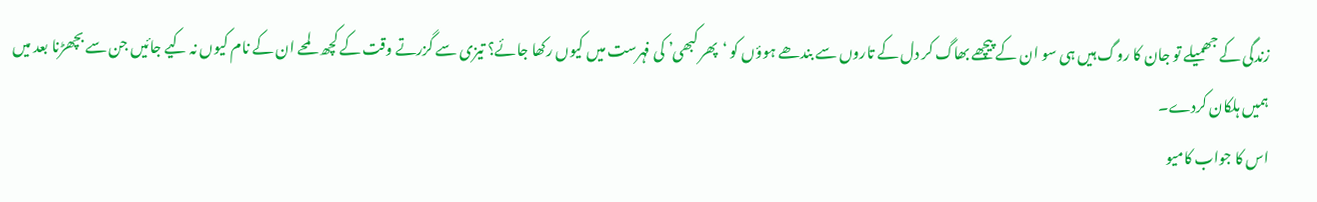زندگی کے جھمیلے تو جان کا روگ ہیں ہی سو ان کے پیچھے بھاگ کر دل کے تاروں سے بندھے ہوؤں کو ‘پھر کبھی’ کی فہرست میں کیوں رکھا جائے؟ تیزی سے گزرتے وقت کے کچھ لمحے ان کے نام کیوں نہ کیے جائیں جن سے بچھڑنا بعد میں ہمیں ہلکان کردے۔
اس کا جواب کامیو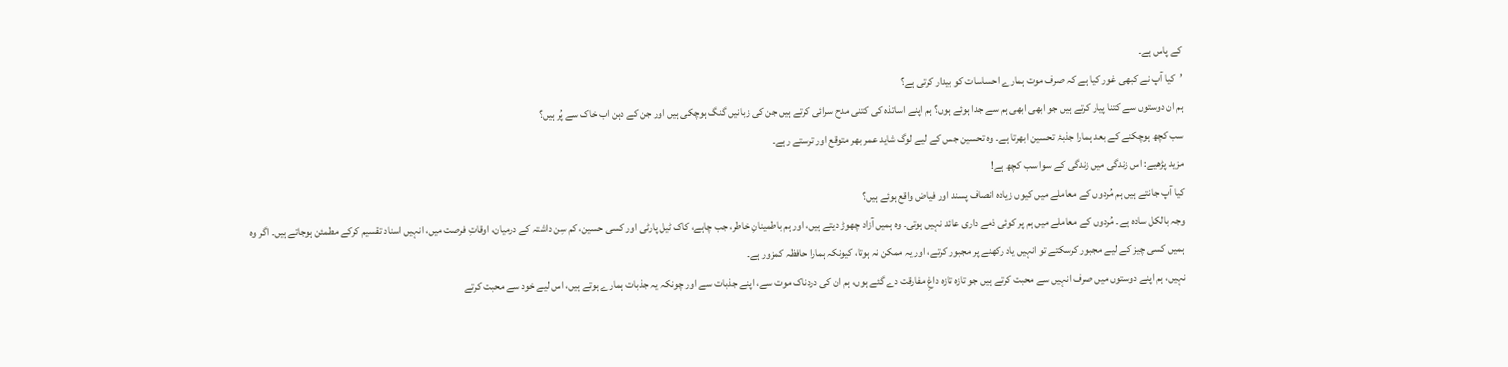کے پاس ہے۔
’کیا آپ نے کبھی غور کیا ہے کہ صرف موت ہمارے احساسات کو بیدار کرتی ہے؟
ہم ان دوستوں سے کتنا پیار کرتے ہیں جو ابھی ابھی ہم سے جدا ہوئے ہوں؟ ہم اپنے اساتذہ کی کتنی مدح سرائی کرتے ہیں جن کی زبانیں گنگ ہوچکی ہیں اور جن کے دہن اب خاک سے پُر ہیں؟
سب کچھ ہوچکنے کے بعد ہمارا جذبۂ تحسین ابھرتا ہے۔ وہ تحسین جس کے لیے لوگ شاید عمر بھر متوقع اور ترستے رہے۔
مزید پڑھیے: اس زندگی میں زندگی کے سوا سب کچھ ہے!
کیا آپ جانتے ہیں ہم مُردوں کے معاملے میں کیوں زیادہ انصاف پسند اور فیاض واقع ہوئے ہیں؟
وجہ بالکل سادہ ہے۔ مُردوں کے معاملے میں ہم پر کوئی ذمے داری عائد نہیں ہوتی۔ وہ ہمیں آزاد چھوڑ دیتے ہیں، اور ہم باطمینانِ خاطر، جب چاہے، کاک ٹیل پارٹی اور کسی حسین، کم سِن داشتہ کے درمیان، اوقاتِ فرصت میں، انہیں اسناد تقسیم کرکے مطمئن ہوجاتے ہیں۔ اگر وہ ہمیں کسی چیز کے لیے مجبور کرسکتے تو انہیں یاد رکھنے پر مجبور کرتے، اور یہ ممکن نہ ہوتا، کیونکہ ہمارا حافظہ کمزور ہے۔
نہیں، ہم اپنے دوستوں میں صرف انہیں سے محبت کرتے ہیں جو تازہ تازہ داغِ مفارقت دے گئے ہوں، ہم ان کی دردناک موت سے، اپنے جذبات سے اور چونکہ یہ جذبات ہمارے ہوتے ہیں، اس لیے خود سے محبت کرتے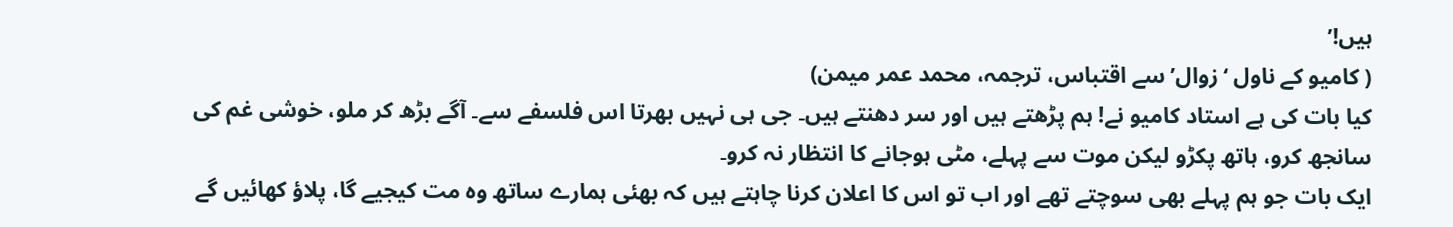ہیں!’
( کامیو کے ناول ‘زوال’ سے اقتباس، ترجمہ، محمد عمر میمن)
کیا بات کی ہے استاد کامیو نے! ہم پڑھتے ہیں اور سر دھنتے ہیں۔ جی ہی نہیں بھرتا اس فلسفے سے۔ آگے بڑھ کر ملو، خوشی غم کی سانجھ کرو، ہاتھ پکڑو لیکن موت سے پہلے، مٹی ہوجانے کا انتظار نہ کرو۔
ایک بات جو ہم پہلے بھی سوچتے تھے اور اب تو اس کا اعلان کرنا چاہتے ہیں کہ بھئی ہمارے ساتھ وہ مت کیجیے گا، پلاؤ کھائیں گے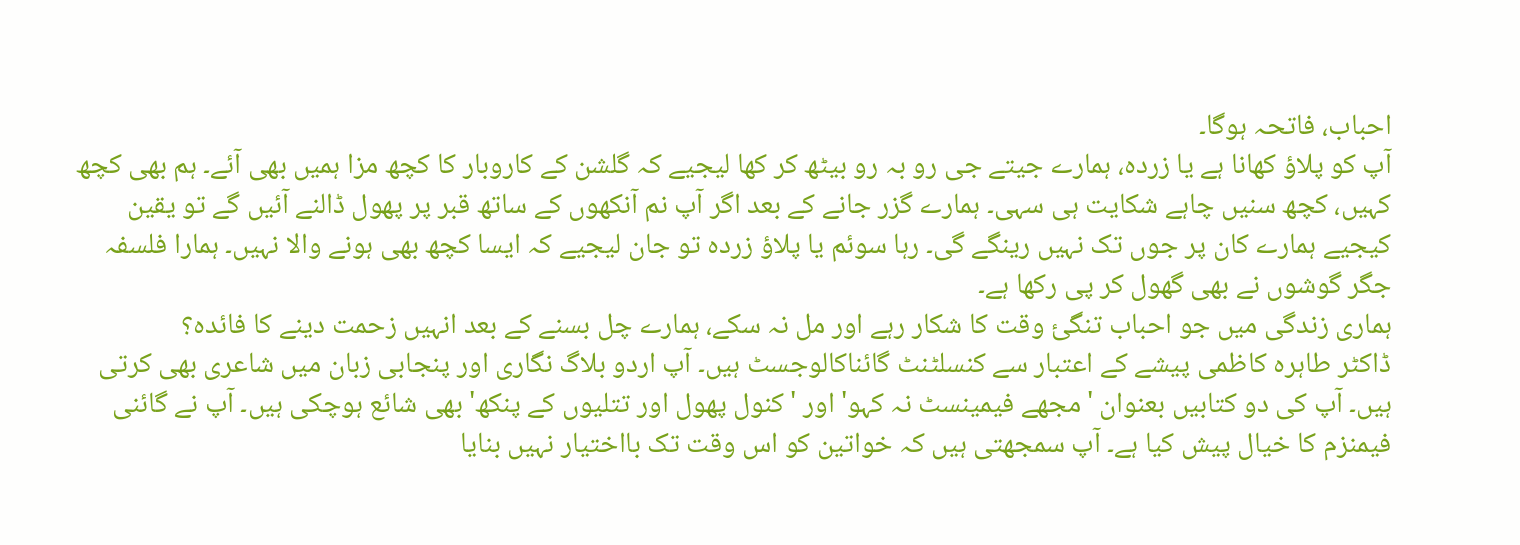احباب، فاتحہ ہوگا۔
آپ کو پلاؤ کھانا ہے یا زردہ، ہمارے جیتے جی رو بہ رو بیٹھ کر کھا لیجیے کہ گلشن کے کاروبار کا کچھ مزا ہمیں بھی آئے۔ ہم بھی کچھ کہیں، کچھ سنیں چاہے شکایت ہی سہی۔ ہمارے گزر جانے کے بعد اگر آپ نم آنکھوں کے ساتھ قبر پر پھول ڈالنے آئیں گے تو یقین کیجیے ہمارے کان پر جوں تک نہیں رینگے گی۔ رہا سوئم یا پلاؤ زردہ تو جان لیجیے کہ ایسا کچھ بھی ہونے والا نہیں۔ ہمارا فلسفہ جگر گوشوں نے بھی گھول کر پی رکھا ہے۔
ہماری زندگی میں جو احباب تنگئ وقت کا شکار رہے اور مل نہ سکے، ہمارے چل بسنے کے بعد انہیں زحمت دینے کا فائدہ؟
ڈاکٹر طاہرہ کاظمی پیشے کے اعتبار سے کنسلٹنٹ گائناکالوجسٹ ہیں۔ آپ اردو بلاگ نگاری اور پنجابی زبان میں شاعری بھی کرتی ہیں۔ آپ کی دو کتابیں بعنوان 'مجھے فیمینسٹ نہ کہو' اور 'کنول پھول اور تتلیوں کے پنکھ' بھی شائع ہوچکی ہیں۔ آپ نے گائنی فیمنزم کا خیال پیش کیا ہے۔ آپ سمجھتی ہیں کہ خواتین کو اس وقت تک بااختیار نہیں بنایا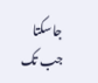جاسکتا جب تک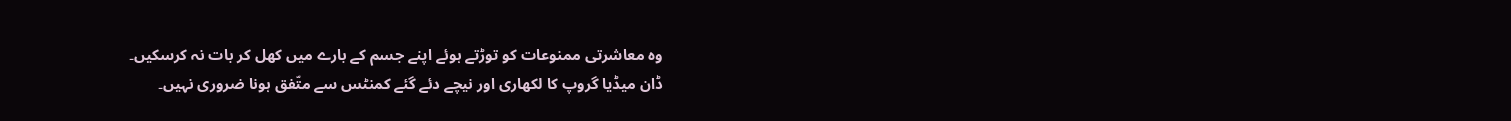وہ معاشرتی ممنوعات کو توڑتے ہوئے اپنے جسم کے بارے میں کھل کر بات نہ کرسکیں۔
ڈان میڈیا گروپ کا لکھاری اور نیچے دئے گئے کمنٹس سے متّفق ہونا ضروری نہیں۔